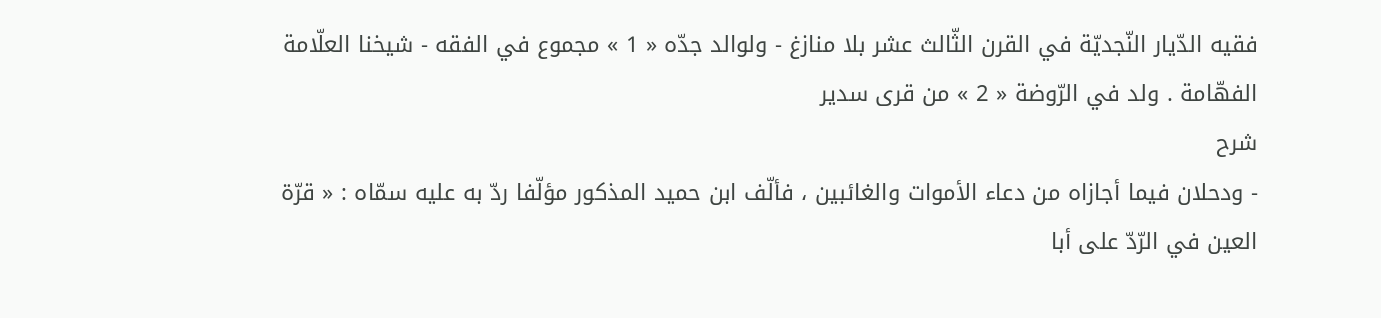فقيه الدّيار النّجديّة في القرن الثّالث عشر بلا منازغ - ولوالد جدّه « 1 » مجموع في الفقه - شيخنا العلّامة الفهّامة . ولد في الرّوضة « 2 » من قرى سدير
شرح
- ودحلان فيما أجازاه من دعاء الأموات والغائبين ، فألّف ابن حميد المذكور مؤلّفا ردّ به عليه سمّاه : « قرّة العين في الرّدّ على أبا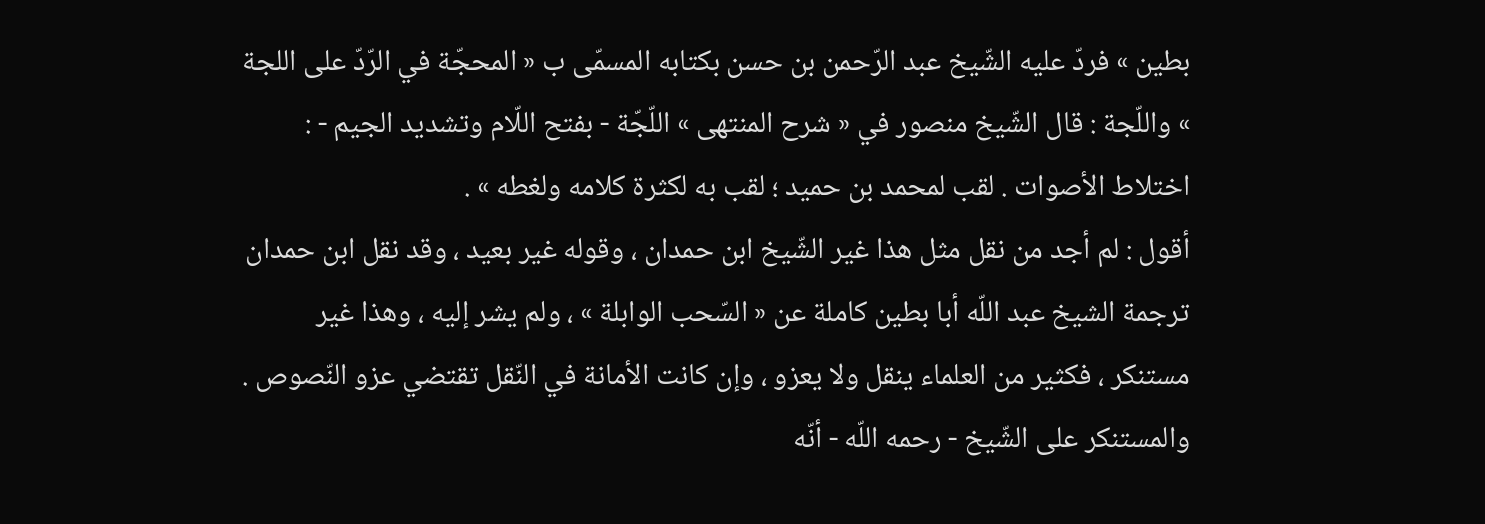بطين » فردّ عليه الشّيخ عبد الرّحمن بن حسن بكتابه المسمّى ب « المحجّة في الرّدّ على اللجة » واللّجة : قال الشّيخ منصور في « شرح المنتهى » اللّجّة - بفتح اللّام وتشديد الجيم - : اختلاط الأصوات . لقب لمحمد بن حميد ؛ لقب به لكثرة كلامه ولغطه » .
أقول : لم أجد من نقل مثل هذا غير الشّيخ ابن حمدان ، وقوله غير بعيد ، وقد نقل ابن حمدان ترجمة الشيخ عبد اللّه أبا بطين كاملة عن « السّحب الوابلة » ، ولم يشر إليه ، وهذا غير مستنكر ، فكثير من العلماء ينقل ولا يعزو ، وإن كانت الأمانة في النّقل تقتضي عزو النّصوص . والمستنكر على الشّيخ - رحمه اللّه - أنّه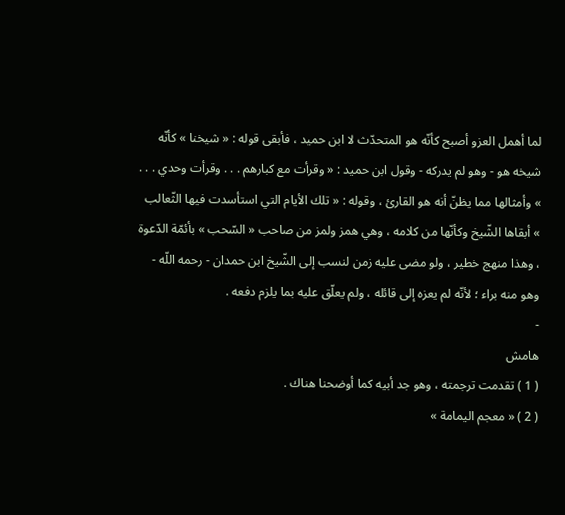لما أهمل العزو أصبح كأنّه هو المتحدّث لا ابن حميد ، فأبقى قوله : « شيخنا » كأنّه شيخه هو - وهو لم يدركه - وقول ابن حميد : « وقرأت مع كبارهم . . . وقرأت وحدي . . . » وأمثالها مما يظنّ أنه هو القارئ ، وقوله : « تلك الأيام التي استأسدت فيها الثّعالب » أبقاها الشّيخ وكأنّها من كلامه ، وهي همز ولمز من صاحب « السّحب » بأئمّة الدّعوة ، وهذا منهج خطير ، ولو مضى عليه زمن لنسب إلى الشّيخ ابن حمدان - رحمه اللّه - وهو منه براء ؛ لأنّه لم يعزه إلى قائله ، ولم يعلّق عليه بما يلزم دفعه .
-
هامش
( 1 ) تقدمت ترجمته ، وهو جد أبيه كما أوضحنا هناك .
( 2 ) « معجم اليمامة »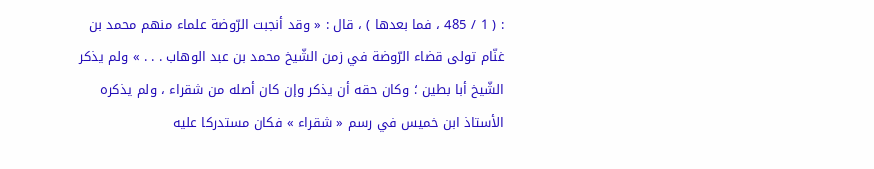: ( 1 / 485 ، فما بعدها ) ، قال : « وقد أنجبت الرّوضة علماء منهم محمد بن غنّام تولى قضاء الرّوضة في زمن الشّيخ محمد بن عبد الوهاب . . . » ولم يذكر الشّيخ أبا بطين ؛ وكان حقه أن يذكر وإن كان أصله من شقراء ، ولم يذكره الأستاذ ابن خميس في رسم « شقراء » فكان مستدركا عليه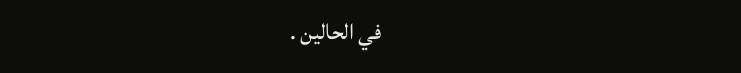في الحالين .